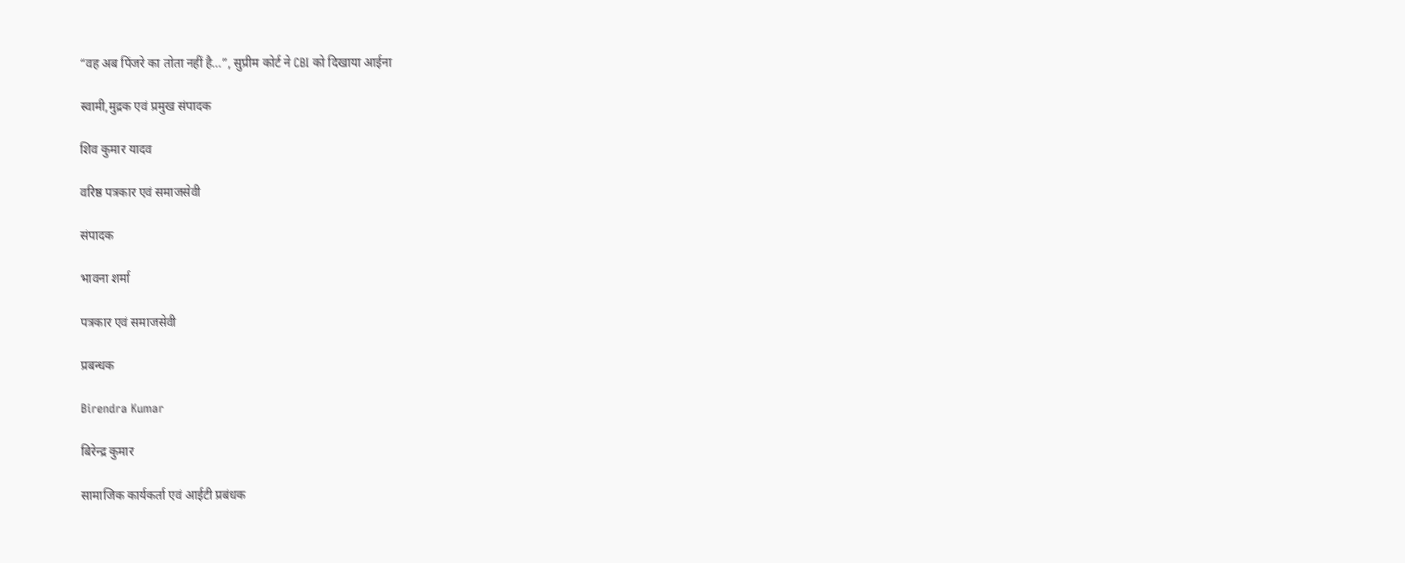“वह अब पिंजरे का तोता नहीं है…”, सुप्रीम कोर्ट ने CBI को दिखाया आईना

स्वामी,मुद्रक एवं प्रमुख संपादक

शिव कुमार यादव

वरिष्ठ पत्रकार एवं समाजसेवी

संपादक

भावना शर्मा

पत्रकार एवं समाजसेवी

प्रबन्धक

Birendra Kumar

बिरेन्द्र कुमार

सामाजिक कार्यकर्ता एवं आईटी प्रबंधक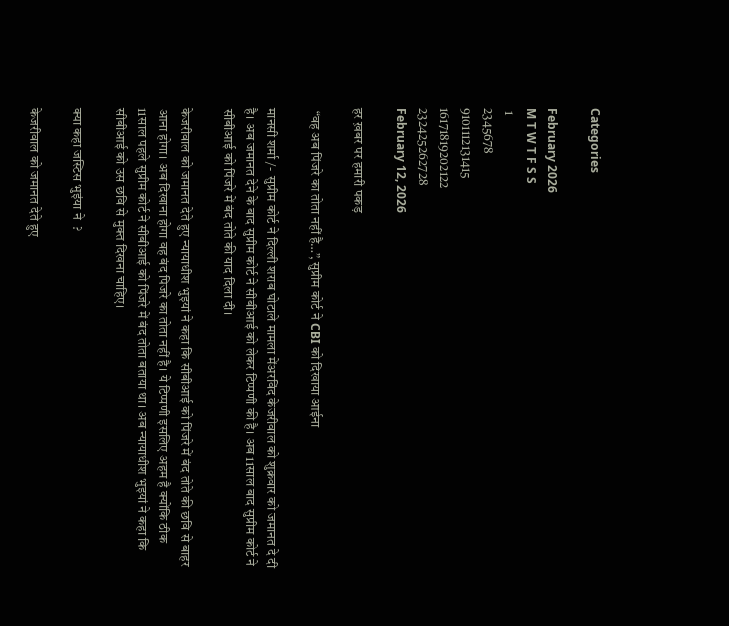Categories

February 2026
M T W T F S S
 1
2345678
9101112131415
16171819202122
232425262728
February 12, 2026

हर ख़बर पर हमारी पकड़

 “वह अब पिंजरे का तोता नहीं है…”, सुप्रीम कोर्ट ने CBI को दिखाया आईना

मानसी शर्मा /-  सुप्रीम कोर्ट ने दिल्ली शराब घोटाले मामला मेंअरविंद केजरीवाल को शुक्रवार को जमानत दे दी है। अब जमानत देने के बाद सुप्रीम कोर्ट ने सीबीआई को लेकर टिप्पणी की है। अब 11साल बाद सुप्रीम कोर्ट ने सीबीआई को पिंजरे में बंद तोते की याद दिला दी।

केजरीवाल को जमानत देते हुए न्यायाधीश भुइयां ने कहा कि सीबीआई को पिंजरे में बंद तोते की छवि से बाहर आना होगा। अब दिखाना होगा वह बंद पिजरे का तोता नहीं है। ये टिप्पणी इसलिए अहम है क्योंकि ठीक 11साल पहले सुप्रीम कोर्ट ने सीबीआई को पिंजरे में बंद तोता बताया था। अब न्यायाधीश भुइयां ने कहा कि सीबीआई को उस छवि से मुक्त दिखना चाहिए।

क्या कहा जस्टिस भुइंया ने  ?

केजरीवाल को जमानत देते हुए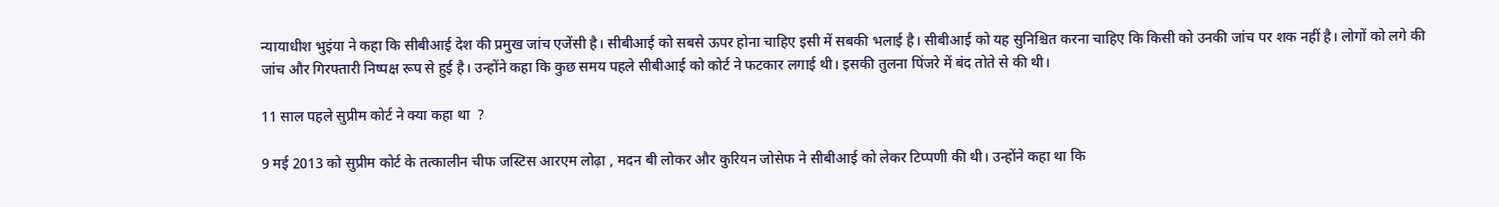न्यायाधीश भुइंया ने कहा कि सीबीआई देश की प्रमुख जांच एजेंसी है। सीबीआई को सबसे ऊपर होना चाहिए इसी में सबकी भलाई है। सीबीआई को यह सुनिश्चित करना चाहिए कि किसी को उनकी जांच पर शक नहीं है। लोगों को लगे की जांच और गिरफ्तारी निष्पक्ष रूप से हुई है। उन्होंने कहा कि कुछ समय पहले सीबीआई को कोर्ट ने फटकार लगाई थी। इसकी तुलना पिंजरे में बंद तोते से की थी।

11 साल पहले सुप्रीम कोर्ट ने क्या कहा था  ?

9 मई 2013 को सुप्रीम कोर्ट के तत्कालीन चीफ जस्टिस आरएम लोढ़ा , मदन बी लोकर और कुरियन जोसेफ ने सीबीआई को लेकर टिप्पणी की थी। उन्होंने कहा था कि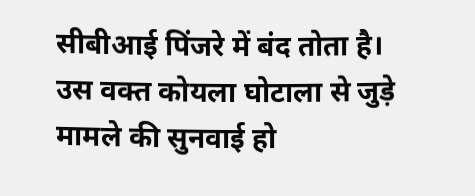सीबीआई पिंजरे में बंद तोता है। उस वक्त कोयला घोटाला से जुड़े मामले की सुनवाई हो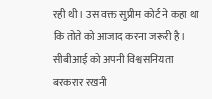रही थी। उस वक्त सुप्रीम कोर्ट ने कहा था कि तोते को आजाद करना जरूरी है। सीबीआई को अपनी विश्वसनियता बरकरार रखनी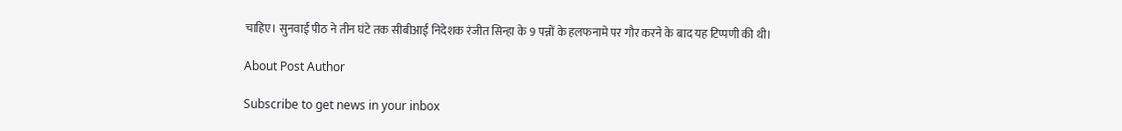चाहिए। सुनवाई पीठ ने तीन घंटे तक सीबीआई निदेशक रंजीत सिन्हा के 9 पन्नों के हलफनामे पर गौर करने के बाद यह टिप्पणी की थी।

About Post Author

Subscribe to get news in your inbox